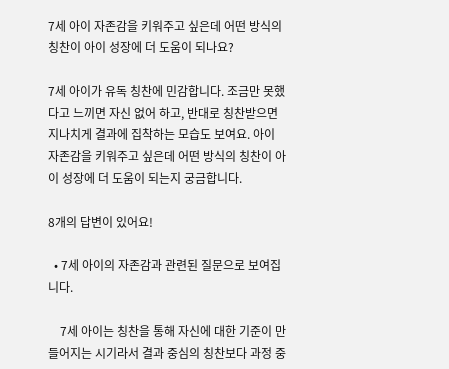7세 아이 자존감을 키워주고 싶은데 어떤 방식의 칭찬이 아이 성장에 더 도움이 되나요?

7세 아이가 유독 칭찬에 민감합니다. 조금만 못했다고 느끼면 자신 없어 하고, 반대로 칭찬받으면 지나치게 결과에 집착하는 모습도 보여요. 아이 자존감을 키워주고 싶은데 어떤 방식의 칭찬이 아이 성장에 더 도움이 되는지 궁금합니다.

8개의 답변이 있어요!

  • 7세 아이의 자존감과 관련된 질문으로 보여집니다.

    7세 아이는 칭찬을 통해 자신에 대한 기준이 만들어지는 시기라서 결과 중심의 칭찬보다 과정 중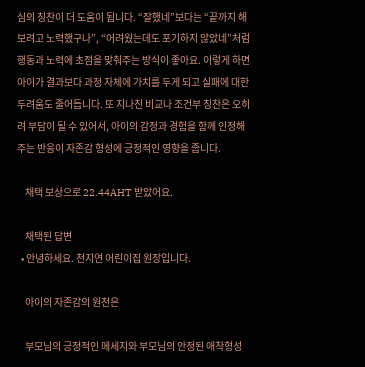심의 칭찬이 더 도움이 됩니다. “잘했네”보다는 “끝까지 해보려고 노력했구나”, “어려웠는데도 포기하지 않았네”처럼 행동과 노력에 초점을 맞춰주는 방식이 좋아요. 이렇게 하면 아이가 결과보다 과정 자체에 가치를 두게 되고 실패에 대한 두려움도 줄어듭니다. 또 지나친 비교나 조건부 칭찬은 오히려 부담이 될 수 있어서, 아이의 감정과 경험을 함께 인정해주는 반응이 자존감 형성에 긍정적인 영향을 줍니다.

    채택 보상으로 22.44AHT 받았어요.

    채택된 답변
  • 안녕하세요. 천지연 어린이집 원장입니다.

    아이의 자존감의 원천은

    부모님의 긍정적인 메세지와 부모님의 안정된 애착형성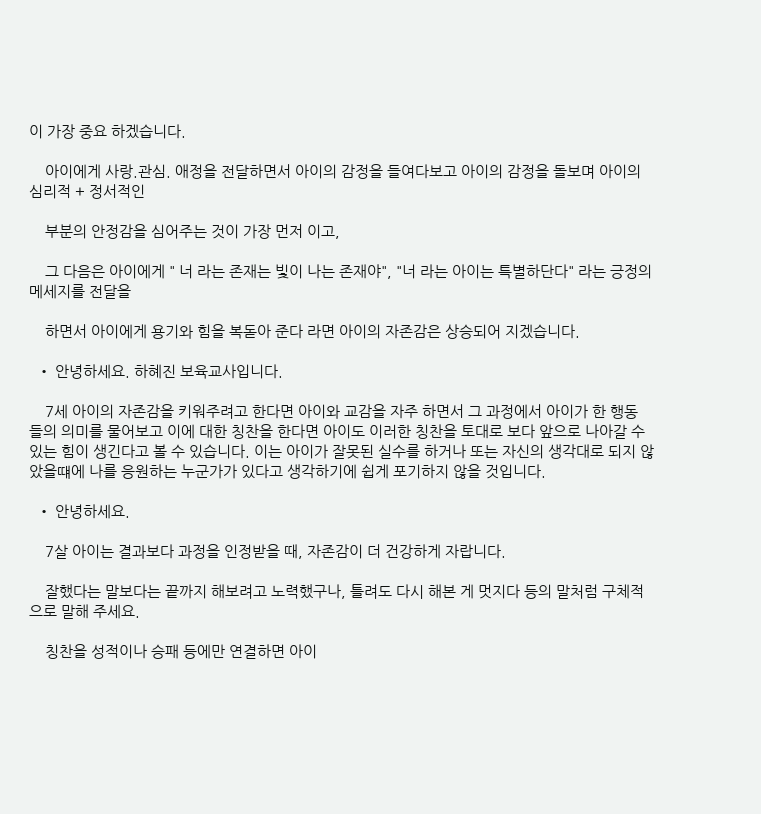이 가장 중요 하겠습니다.

    아이에게 사랑.관심. 애정을 전달하면서 아이의 감정을 들여다보고 아이의 감정을 돌보며 아이의 심리적 + 정서적인

    부분의 안정감을 심어주는 것이 가장 먼저 이고,

    그 다음은 아이에게 " 너 라는 존재는 빛이 나는 존재야", "너 라는 아이는 특별하단다" 라는 긍정의 메세지를 전달을

    하면서 아이에게 용기와 힘을 복돋아 준다 라면 아이의 자존감은 상승되어 지겠습니다.

  • 안녕하세요. 하혜진 보육교사입니다.

    7세 아이의 자존감을 키워주려고 한다면 아이와 교감을 자주 하면서 그 과정에서 아이가 한 행동 들의 의미를 물어보고 이에 대한 칭찬을 한다면 아이도 이러한 칭찬을 토대로 보다 앞으로 나아갈 수 있는 힘이 생긴다고 볼 수 있습니다. 이는 아이가 잘못된 실수를 하거나 또는 자신의 생각대로 되지 않았을떄에 나를 응원하는 누군가가 있다고 생각하기에 쉽게 포기하지 않을 것입니다.

  • 안녕하세요.

    7살 아이는 결과보다 과정을 인정받을 때, 자존감이 더 건강하게 자랍니다.

    잘했다는 말보다는 끝까지 해보려고 노력했구나, 틀려도 다시 해본 게 멋지다 등의 말처럼 구체적으로 말해 주세요.

    칭찬을 성적이나 승패 등에만 연결하면 아이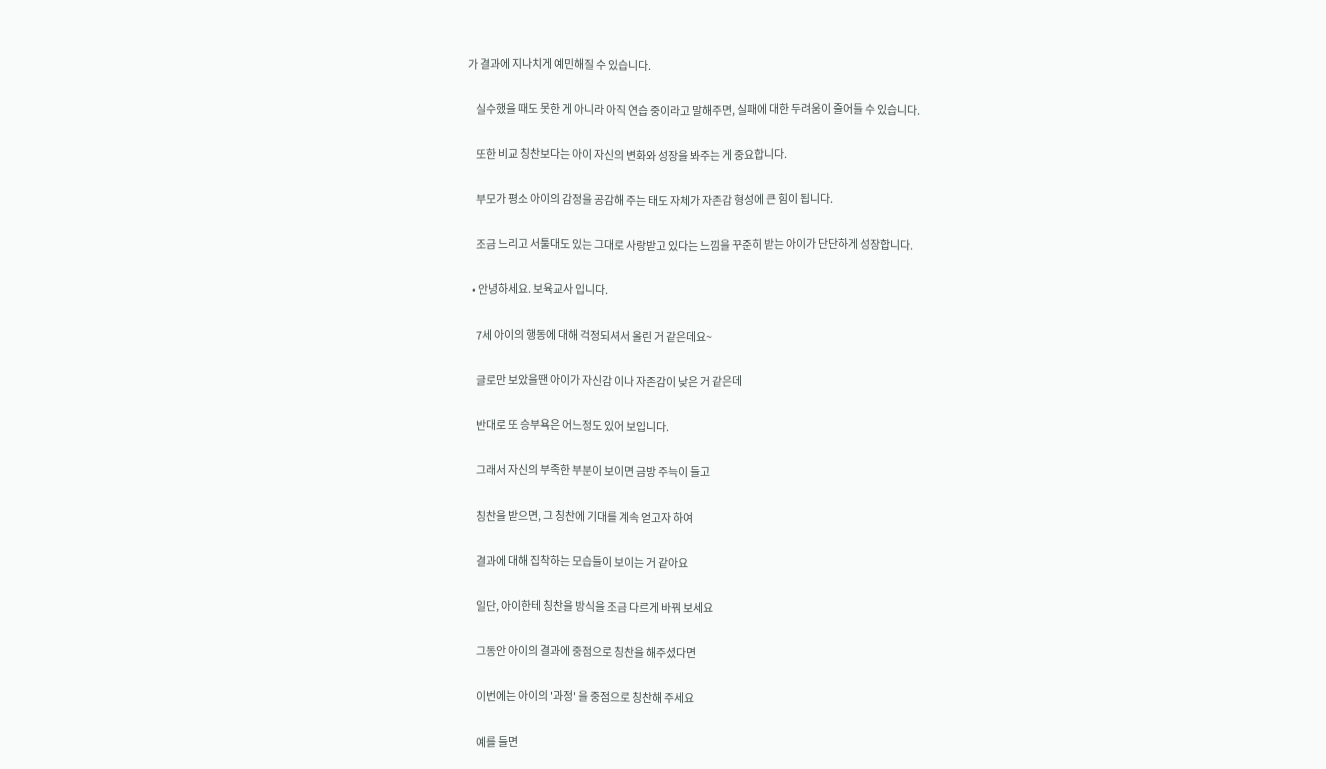가 결과에 지나치게 예민해질 수 있습니다.

    실수했을 때도 못한 게 아니라 아직 연습 중이라고 말해주면, 실패에 대한 두려움이 줄어들 수 있습니다.

    또한 비교 칭찬보다는 아이 자신의 변화와 성장을 봐주는 게 중요합니다.

    부모가 평소 아이의 감정을 공감해 주는 태도 자체가 자존감 형성에 큰 힘이 됩니다.

    조금 느리고 서툴대도 있는 그대로 사랑받고 있다는 느낌을 꾸준히 받는 아이가 단단하게 성장합니다.

  • 안녕하세요. 보육교사 입니다.

    7세 아이의 행동에 대해 걱정되셔서 올린 거 같은데요~

    글로만 보았을땐 아이가 자신감 이나 자존감이 낮은 거 같은데

    반대로 또 승부욕은 어느정도 있어 보입니다.

    그래서 자신의 부족한 부분이 보이면 금방 주늑이 들고

    칭찬을 받으면, 그 칭찬에 기대를 계속 얻고자 하여

    결과에 대해 집착하는 모습들이 보이는 거 같아요

    일단, 아이한테 칭찬을 방식을 조금 다르게 바꿔 보세요

    그동안 아이의 결과에 중점으로 칭찬을 해주셨다면

    이번에는 아이의 '과정' 을 중점으로 칭찬해 주세요

    예를 들면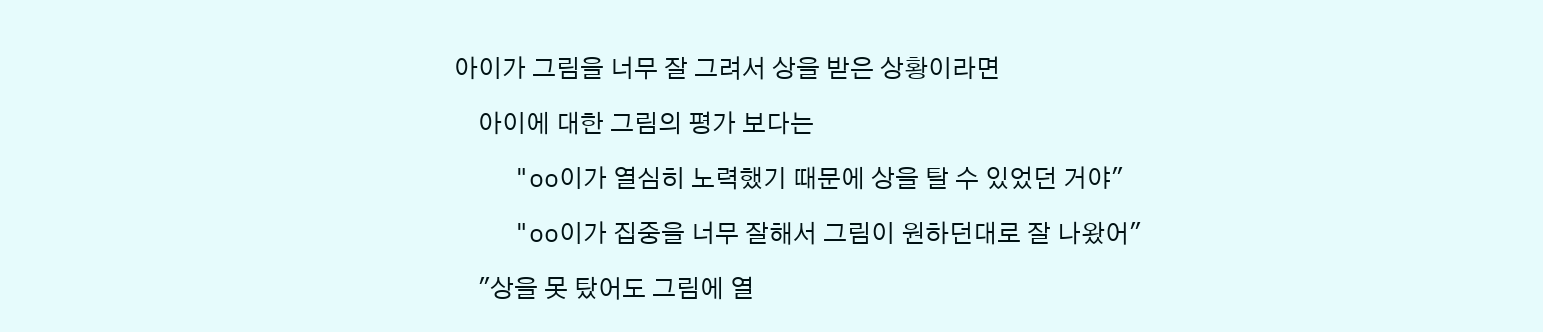아이가 그림을 너무 잘 그려서 상을 받은 상황이라면

    아이에 대한 그림의 평가 보다는

    "oo이가 열심히 노력했기 때문에 상을 탈 수 있었던 거야"

    "oo이가 집중을 너무 잘해서 그림이 원하던대로 잘 나왔어"

    "상을 못 탔어도 그림에 열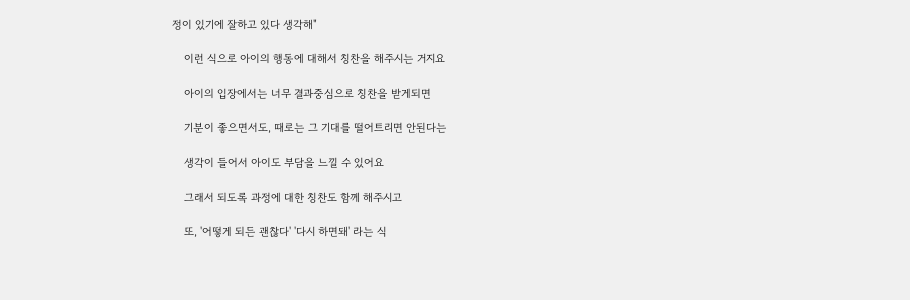정이 있기에 잘하고 있다 생각해"

    이런 식으로 아이의 행동에 대해서 칭찬을 해주시는 거지요

    아이의 입장에서는 너무 결과중심으로 칭찬을 받게되면

    기분이 좋으면서도, 때로는 그 기대를 떨어트리면 안된다는

    생각이 들어서 아이도 부담을 느낄 수 있어요

    그래서 되도록 과정에 대한 칭찬도 함께 해주시고

    또, '어떻게 되든 괜찮다' '다시 하면돼' 라는 식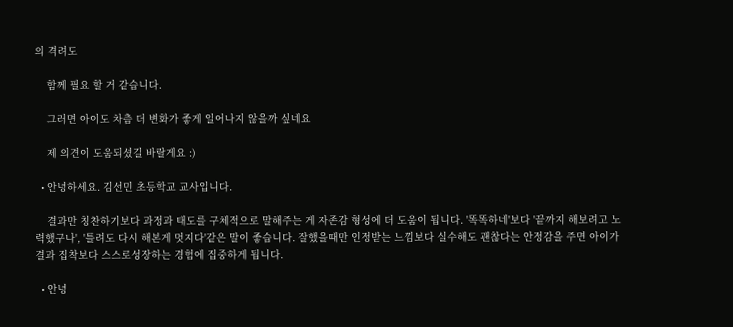의 격려도

    함께 필요 할 거 같습니다.

    그러면 아이도 차츰 더 변화가 좋게 일어나지 않을까 싶네요

    제 의견이 도움되셨길 바랄게요 :)

  • 안녕하세요. 김선민 초등학교 교사입니다.

    결과만 칭찬하기보다 과정과 태도를 구체적으로 말해주는 게 자존감 형성에 더 도움이 됩니다. '똑똑하네'보다 '끝까지 해보려고 노력했구나', '틀려도 다시 해본게 멋지다'같은 말이 좋습니다. 잘했을때만 인정받는 느낌보다 실수해도 괜찮다는 안정감을 주면 아이가 결과 집착보다 스스로성장하는 경험에 집중하게 됩니다.

  • 안녕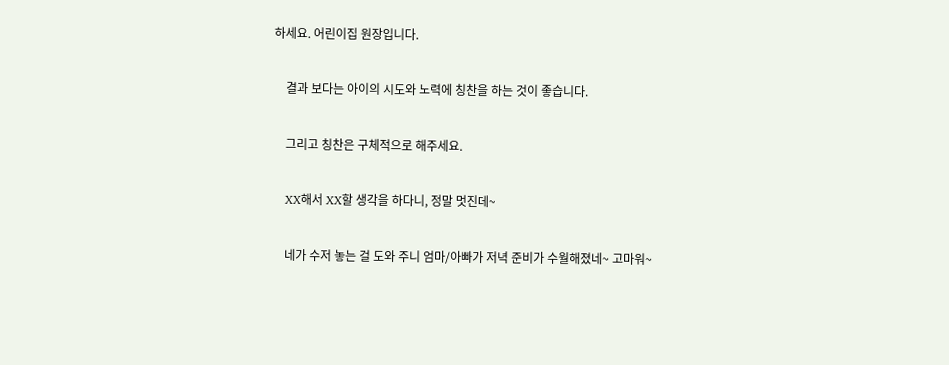하세요. 어린이집 원장입니다.

    결과 보다는 아이의 시도와 노력에 칭찬을 하는 것이 좋습니다.

    그리고 칭찬은 구체적으로 해주세요.

    XX해서 XX할 생각을 하다니, 정말 멋진데~

    네가 수저 놓는 걸 도와 주니 엄마/아빠가 저녁 준비가 수월해졌네~ 고마워~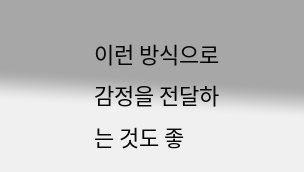이런 방식으로 감정을 전달하는 것도 좋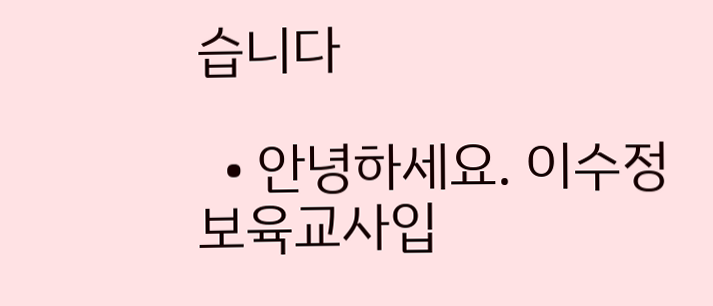습니다

  • 안녕하세요. 이수정 보육교사입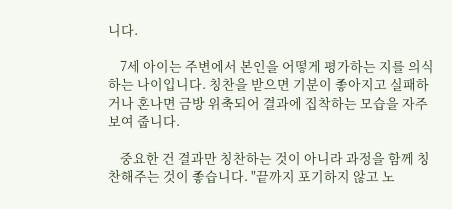니다.

    7세 아이는 주변에서 본인을 어떻게 평가하는 지를 의식하는 나이입니다. 칭찬을 받으면 기분이 좋아지고 실패하거나 혼나면 금방 위축되어 결과에 집착하는 모습을 자주 보여 줍니다.

    중요한 건 결과만 칭찬하는 것이 아니라 과정을 함께 칭찬해주는 것이 좋습니다. "끝까지 포기하지 않고 노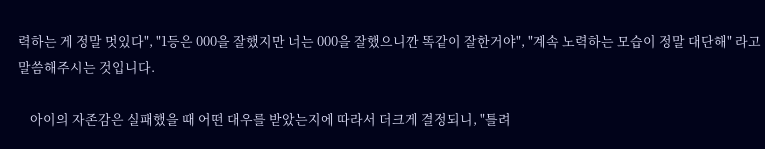력하는 게 정말 멋있다", "1등은 000을 잘했지만 너는 000을 잘했으니깐 똑같이 잘한거야", "계속 노력하는 모습이 정말 대단해" 라고 말씀해주시는 것입니다.

    아이의 자존감은 실패했을 때 어떤 대우를 받았는지에 따라서 더크게 결정되니, "틀려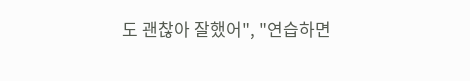도 괜찮아 잘했어", "연습하면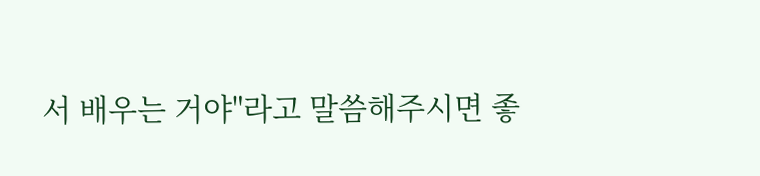서 배우는 거야"라고 말씀해주시면 좋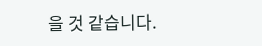을 것 같습니다.